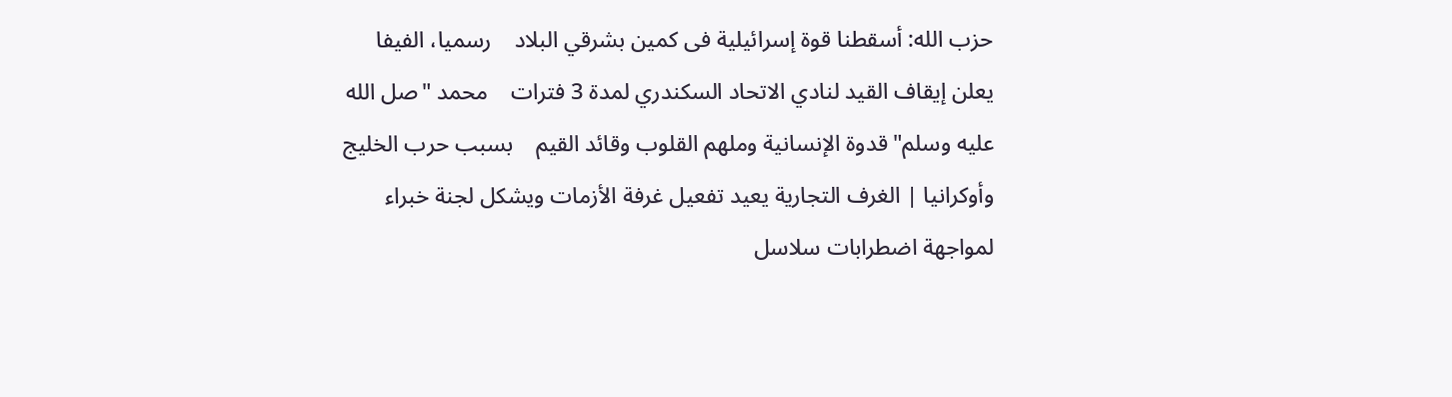حزب الله: أسقطنا قوة إسرائيلية فى كمين بشرقي البلاد    رسميا، الفيفا يعلن إيقاف القيد لنادي الاتحاد السكندري لمدة 3 فترات    محمد "صل الله عليه وسلم" قدوة الإنسانية وملهم القلوب وقائد القيم    بسبب حرب الخليج وأوكرانيا | الغرف التجارية يعيد تفعيل غرفة الأزمات ويشكل لجنة خبراء لمواجهة اضطرابات سلاسل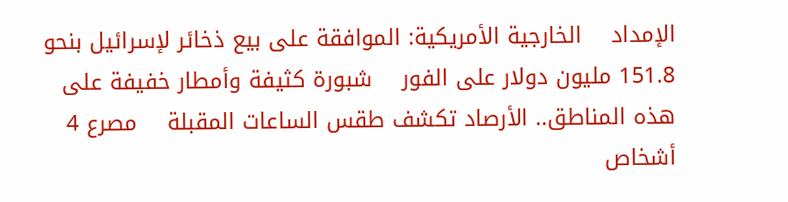الإمداد    الخارجية الأمريكية: الموافقة على بيع ذخائر لإسرائيل بنحو 151.8 مليون دولار على الفور    شبورة كثيفة وأمطار خفيفة على هذه المناطق.. الأرصاد تكشف طقس الساعات المقبلة    مصرع 4 أشخاص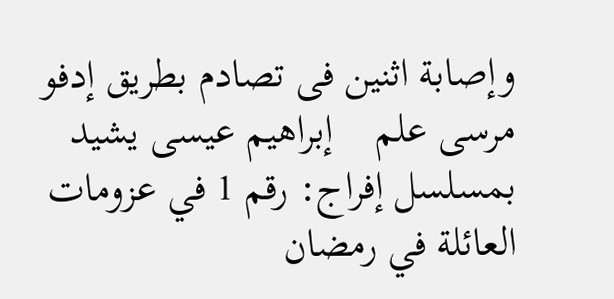وإصابة اثنين فى تصادم بطريق إدفو مرسى علم    إبراهيم عيسى يشيد بمسلسل إفراج: رقم 1 في عزومات العائلة في رمضان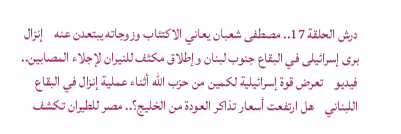درش الحلقة 17.. مصطفى شعبان يعاني الاكتئاب وزوجاته يبتعدن عنه    إنزال برى إسرائيلى في البقاع جنوب لبنان وإطلاق مكثف للنيران لإجلاء المصابين.. فيديو    تعرض قوة إسرائيلية لكمين من حزب الله أثناء عملية إنزال في البقاع اللبناني    هل ارتفعت أسعار تذاكر العودة من الخليج؟.. مصر للطيران تكشف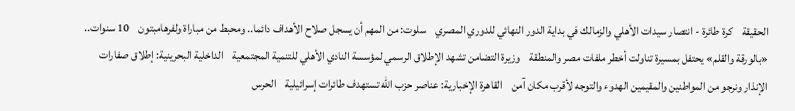الحقيقة    كرة طائرة - انتصار سيدات الأهلي والزمالك في بداية الدور النهائي للدوري المصري    سلوت: من المهم أن يسجل صلاح الأهداف دائما.. ومحبط من مباراة ولفرهامبتون    10 سنوات.. «بالورقة والقلم» يحتفل بمسيرة تناولت أخطر ملفات مصر والمنطقة    وزيرة التضامن تشهد الإطلاق الرسمي لمؤسسة النادي الأهلي للتنمية المجتمعية    الداخلية البحرينية: إطلاق صفارات الإنذار ونرجو من المواطنين والمقيمين الهدوء والتوجه لأقرب مكان آمن    القاهرة الإخبارية: عناصر حزب الله تستهدف طائرات إسرائيلية    الحرس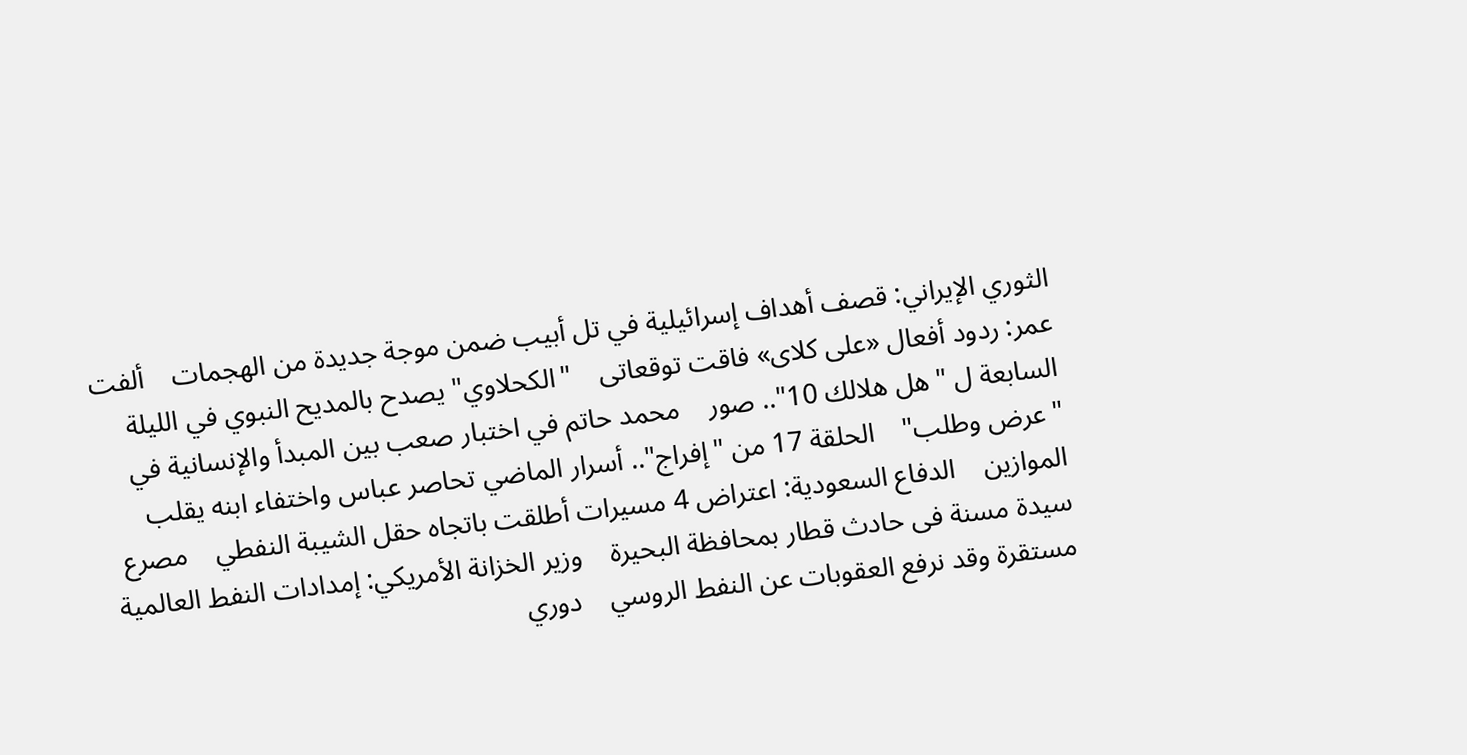الثوري الإيراني: قصف أهداف إسرائيلية في تل أبيب ضمن موجة جديدة من الهجمات    ألفت عمر: ردود أفعال «على كلاى» فاقت توقعاتى    "الكحلاوي" يصدح بالمديح النبوي في الليلة السابعة ل "هل هلالك 10".. صور    محمد حاتم في اختبار صعب بين المبدأ والإنسانية في "عرض وطلب"    الحلقة 17 من "إفراج".. أسرار الماضي تحاصر عباس واختفاء ابنه يقلب الموازين    الدفاع السعودية: اعتراض 4 مسيرات أطلقت باتجاه حقل الشيبة النفطي    مصرع سيدة مسنة فى حادث قطار بمحافظة البحيرة    وزير الخزانة الأمريكي: إمدادات النفط العالمية مستقرة وقد نرفع العقوبات عن النفط الروسي    دوري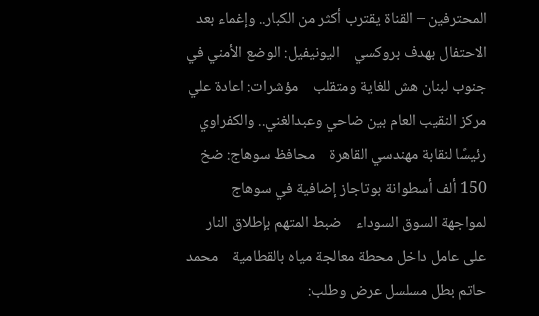المحترفين – القناة يقترب أكثر من الكبار.. وإغماء بعد الاحتفال بهدف بروكسي    اليونيفيل: الوضع الأمني في جنوب لبنان هش للغاية ومتقلب    مؤشرات: اعادة علي مركز النقيب العام بين ضاحي وعبدالغني.. والكفراوي رئيسًا لنقابة مهندسي القاهرة    محافظ سوهاج: ضخ 150 ألف أسطوانة بوتاجاز إضافية في سوهاج لمواجهة السوق السوداء    ضبط المتهم بإطلاق النار على عامل داخل محطة معالجة مياه بالقطامية    محمد حاتم بطل مسلسل عرض وطلب: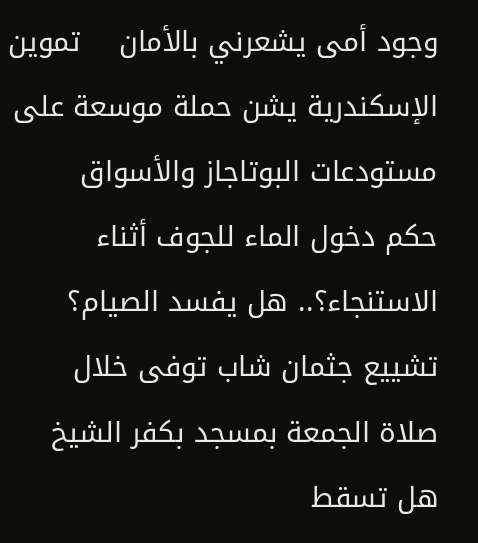وجود أمى يشعرني بالأمان    تموين الإسكندرية يشن حملة موسعة على مستودعات البوتاجاز والأسواق    حكم دخول الماء للجوف أثناء الاستنجاء؟.. هل يفسد الصيام؟    تشييع جثمان شاب توفى خلال صلاة الجمعة بمسجد بكفر الشيخ    هل تسقط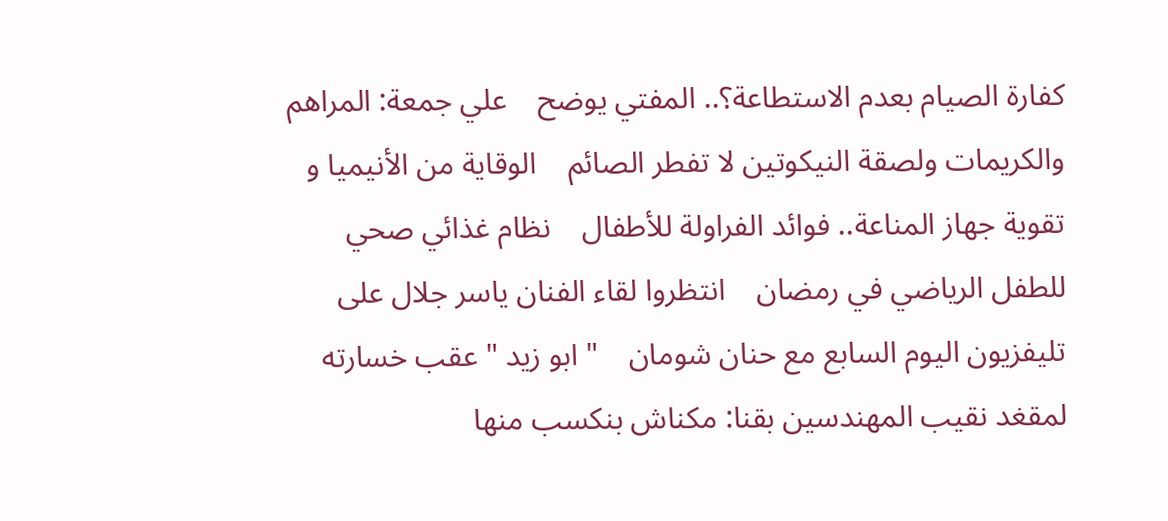كفارة الصيام بعدم الاستطاعة؟.. المفتي يوضح    علي جمعة: المراهم والكريمات ولصقة النيكوتين لا تفطر الصائم    الوقاية من الأنيميا و تقوية جهاز المناعة.. فوائد الفراولة للأطفال    نظام غذائي صحي للطفل الرياضي في رمضان    انتظروا لقاء الفنان ياسر جلال على تليفزيون اليوم السابع مع حنان شومان    " ابو زيد " عقب خسارته لمقغد نقيب المهندسين بقنا: مكناش بنكسب منها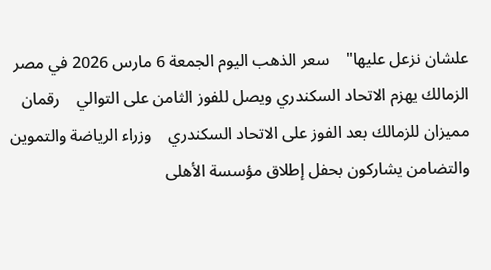علشان نزعل عليها"    سعر الذهب اليوم الجمعة 6 مارس 2026 في مصر    الزمالك يهزم الاتحاد السكندري ويصل للفوز الثامن على التوالي    رقمان مميزان للزمالك بعد الفوز على الاتحاد السكندري    وزراء الرياضة والتموين والتضامن يشاركون بحفل إطلاق مؤسسة الأهلى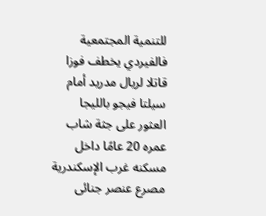للتنمية المجتمعية    فالفيردي يخطف فوزا قاتلا لريال مدريد أمام سيلتا فيجو بالليجا    العثور على جثة شاب عمره 20 عامًا داخل مسكنه غرب الإسكندرية    مصرع عنصر جنائى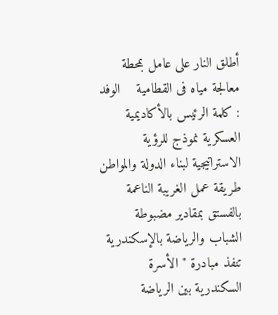أطلق النار على عامل بمحطة معالجة مياه فى القطامية    الوفد : كلمة الرئيس بالأكاديمية العسكرية نموذج للرؤية الاستراتيجية لبناء الدولة والمواطن    طريقة عمل الغريبة الناعمة بالفستق بمقادير مضبوطة    الشباب والرياضة بالإسكندرية تنفذ مبادرة "الأسرة السكندرية بين الرياضة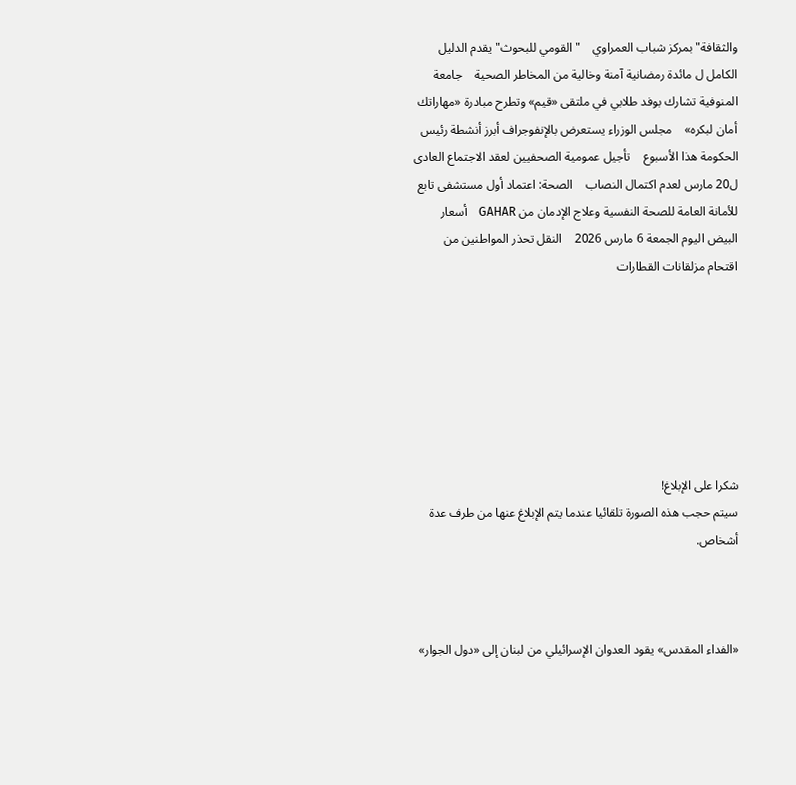والثقافة" بمركز شباب العمراوي    "القومي للبحوث" يقدم الدليل الكامل ل مائدة رمضانية آمنة وخالية من المخاطر الصحية    جامعة المنوفية تشارك بوفد طلابي في ملتقى «قيم» وتطرح مبادرة «مهاراتك أمان لبكره»    مجلس الوزراء يستعرض بالإنفوجراف أبرز أنشطة رئيس الحكومة هذا الأسبوع    تأجيل عمومية الصحفيين لعقد الاجتماع العادى ل20 مارس لعدم اكتمال النصاب    الصحة: اعتماد أول مستشفى تابع للأمانة العامة للصحة النفسية وعلاج الإدمان من GAHAR    أسعار البيض اليوم الجمعة 6 مارس 2026    النقل تحذر المواطنين من اقتحام مزلقانات القطارات







شكرا على الإبلاغ!
سيتم حجب هذه الصورة تلقائيا عندما يتم الإبلاغ عنها من طرف عدة أشخاص.



«الفداء المقدس» يقود العدوان الإسرائيلي من لبنان إلى «دول الجوار»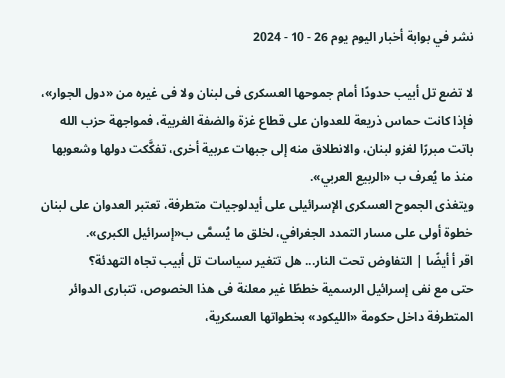نشر في بوابة أخبار اليوم يوم 26 - 10 - 2024

لا تضع تل أبيب حدودًا أمام جموحها العسكرى فى لبنان ولا فى غيره من «دول الجوار»، فإذا كانت حماس ذريعة للعدوان على قطاع غزة والضفة الغربية، فمواجهة حزب الله باتت مبررًا لغزو لبنان، والانطلاق منه إلى جبهات عربية أخرى، تفكَّكت دولها وشعوبها منذ ما يُعرف ب «الربيع العربي».
ويتغذى الجموح العسكرى الإسرائيلى على أيدلوجيات متطرفة، تعتبر العدوان على لبنان خطوة أولى على مسار التمدد الجغرافي، لخلق ما يُسمَّى ب«إسرائيل الكبرى».
اقر أ أيضًا | التفاوض تحت النار... هل تتغير سياسات تل أبيب تجاه التهدئة؟
حتى مع نفى إسرائيل الرسمية خططًا غير معلنة فى هذا الخصوص، تتبارى الدوائر المتطرفة داخل حكومة «الليكود» بخطواتها العسكرية،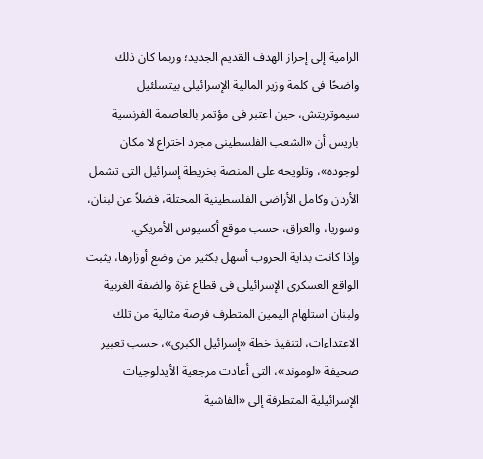الرامية إلى إحراز الهدف القديم الجديد؛ وربما كان ذلك واضحًا فى كلمة وزير المالية الإسرائيلى بيتسلئيل سيموتريتش، حين اعتبر فى مؤتمر بالعاصمة الفرنسية باريس أن «الشعب الفلسطينى مجرد اختراع لا مكان لوجوده»، وتلويحه على المنصة بخريطة إسرائيل التى تشمل الأردن وكامل الأراضى الفلسطينية المحتلة، فضلاً عن لبنان، وسوريا، والعراق، حسب موقع أكسيوس الأمريكي.
وإذا كانت بداية الحروب أسهل بكثير من وضع أوزارها، يثبت الواقع العسكرى الإسرائيلى فى قطاع غزة والضفة الغربية ولبنان استلهام اليمين المتطرف فرصة مثالية من تلك الاعتداءات، لتنفيذ خطة «إسرائيل الكبرى»، حسب تعبير صحيفة «لوموند»، التى أعادت مرجعية الأيدلوجيات الإسرائيلية المتطرفة إلى «الفاشية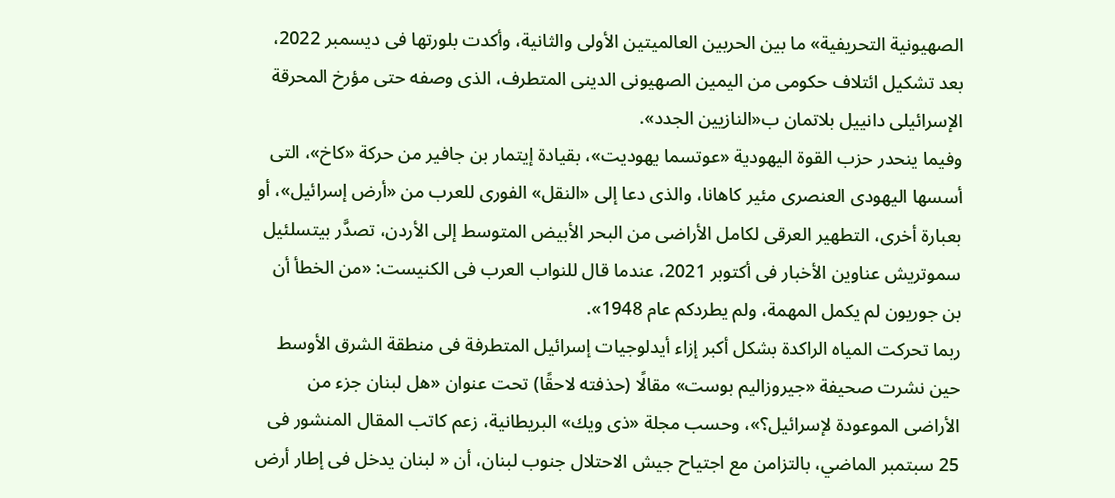الصهيونية التحريفية» ما بين الحربين العالميتين الأولى والثانية، وأكدت بلورتها فى ديسمبر 2022، بعد تشكيل ائتلاف حكومى من اليمين الصهيونى الدينى المتطرف، الذى وصفه حتى مؤرخ المحرقة الإسرائيلى دانييل بلاتمان ب«النازيين الجدد».
وفيما ينحدر حزب القوة اليهودية «عوتسما يهوديت»، بقيادة إيتمار بن جافير من حركة «كاخ»، التى أسسها اليهودى العنصرى مئير كاهانا، والذى دعا إلى «النقل» الفورى للعرب من «أرض إسرائيل»، أو بعبارة أخرى، التطهير العرقى لكامل الأراضى من البحر الأبيض المتوسط إلى الأردن، تصدَّر بيتسلئيل سموتريش عناوين الأخبار فى أكتوبر 2021، عندما قال للنواب العرب فى الكنيست: «من الخطأ أن بن جوريون لم يكمل المهمة، ولم يطردكم عام 1948».
ربما تحركت المياه الراكدة بشكل أكبر إزاء أيدلوجيات إسرائيل المتطرفة فى منطقة الشرق الأوسط حين نشرت صحيفة «جيروزاليم بوست» مقالًا (حذفته لاحقًا) تحت عنوان «هل لبنان جزء من الأراضى الموعودة لإسرائيل؟»، وحسب مجلة «ذى ويك» البريطانية، زعم كاتب المقال المنشور فى 25 سبتمبر الماضي، بالتزامن مع اجتياح جيش الاحتلال جنوب لبنان، أن « لبنان يدخل فى إطار أرض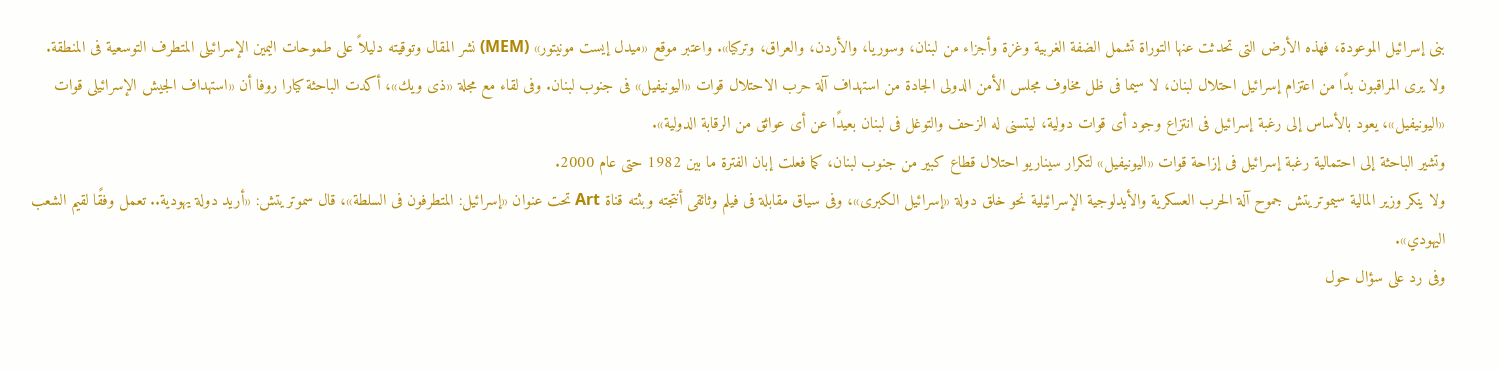بنى إسرائيل الموعودة، فهذه الأرض التى تحدثت عنها التوراة تشمل الضفة الغربية وغزة وأجزاء من لبنان، وسوريا، والأردن، والعراق، وتركيا». واعتبر موقع «ميدل إيست مونيتور» (MEM) نشر المقال وتوقيته دليلاً على طموحات اليمين الإسرائيلى المتطرف التوسعية فى المنطقة.
ولا يرى المراقبون بدًا من اعتزام إسرائيل احتلال لبنان، لا سيما فى ظل مخاوف مجلس الأمن الدولى الجادة من استهداف آلة حرب الاحتلال قوات «اليونيفيل» فى جنوب لبنان. وفى لقاء مع مجلة «ذى ويك»، أكدت الباحثة كيارا روفا أن «استهداف الجيش الإسرائيلى قوات «اليونيفيل»، يعود بالأساس إلى رغبة إسرائيل فى انتزاع وجود أى قوات دولية، ليتسنى له الزحف والتوغل فى لبنان بعيدًا عن أى عوائق من الرقابة الدولية».
وتشير الباحثة إلى احتمالية رغبة إسرائيل فى إزاحة قوات «اليونيفيل» لتكرار سيناريو احتلال قطاع كبير من جنوب لبنان، كما فعلت إبان الفترة ما بين 1982 حتى عام 2000.
ولا ينكر وزير المالية سيموتريتش جموح آلة الحرب العسكرية والأيدلوجية الإسرائيلية نحو خلق دولة «إسرائيل الكبرى»، وفى سياق مقابلة فى فيلم وثائقى أنتجته وبثته قناة Art تحت عنوان «إسرائيل: المتطرفون فى السلطة»، قال سموتريتش: «أريد دولة يهودية.. تعمل وفقًا لقيم الشعب اليهودي».
وفى رد على سؤال حول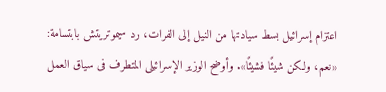اعتزام إسرائيل بسط سيادتها من النيل إلى الفرات، رد سيموتريتش بابتسامة: «نعم، ولكن شيئًا فشيئًا». وأوضح الوزير الإسرائيلى المتطرف فى سياق العمل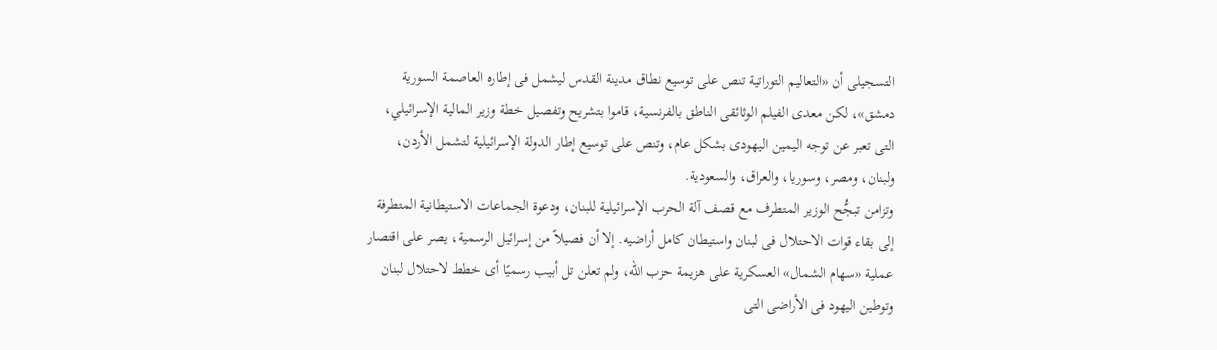التسجيلى أن «التعاليم التوراتية تنص على توسيع نطاق مدينة القدس ليشمل فى إطاره العاصمة السورية دمشق»، لكن معدى الفيلم الوثائقى الناطق بالفرنسية، قاموا بتشريح وتفصيل خطة وزير المالية الإسرائيلي، التى تعبر عن توجه اليمين اليهودى بشكل عام، وتنص على توسيع إطار الدولة الإسرائيلية لتشمل الأردن، ولبنان، ومصر، وسوريا، والعراق، والسعودية.
وتزامن تبجُّح الوزير المتطرف مع قصف آلة الحرب الإسرائيلية للبنان، ودعوة الجماعات الاستيطانية المتطرفة إلى بقاء قوات الاحتلال فى لبنان واستيطان كامل أراضيه. إلا أن فصيلاً من إسرائيل الرسمية، يصر على اقتصار عملية «سهام الشمال» العسكرية على هزيمة حزب الله، ولم تعلن تل أبيب رسميًا أى خطط لاحتلال لبنان وتوطين اليهود فى الأراضى التى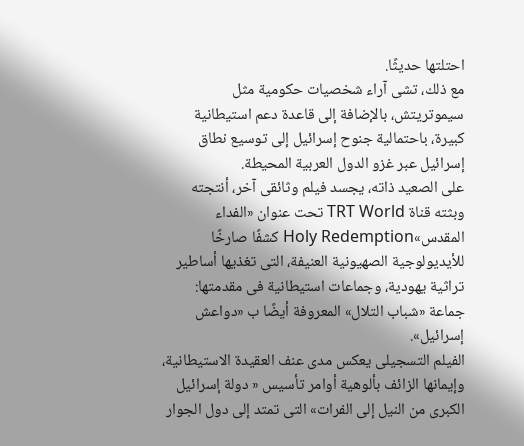احتلتها حديثًا.
مع ذلك، تشى آراء شخصيات حكومية مثل سيموتريتش، بالإضافة إلى قاعدة دعم استيطانية كبيرة، باحتمالية جنوح إسرائيل إلى توسيع نطاق إسرائيل عبر غزو الدول العربية المحيطة.
على الصعيد ذاته، يجسد فيلم وثائقى آخر، أنتجته وبثته قناة TRT World تحت عنوان «الفداء المقدس»Holy Redemption كشفًا صارخًا للأيديولوجية الصهيونية العنيفة، التى تغذيها أساطير تراثية يهودية، وجماعات استيطانية فى مقدمتها: جماعة «شباب التلال» المعروفة أيضًا ب «دواعش إسرائيل».
الفيلم التسجيلى يعكس مدى عنف العقيدة الاستيطانية، وإيمانها الزائف بألوهية أوامر تأسيس « دولة إسرائيل الكبرى من النيل إلى الفرات» التى تمتد إلى دول الجوار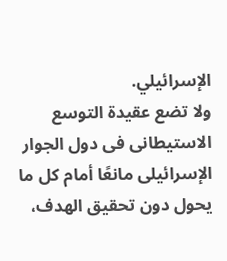الإسرائيلي.
ولا تضع عقيدة التوسع الاستيطانى فى دول الجوار الإسرائيلى مانعًا أمام كل ما يحول دون تحقيق الهدف،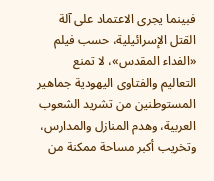فبينما يجرى الاعتماد على آلة القتل الإسرائيلية، حسب فيلم «الفداء المقدس»، لا تمنع التعاليم والفتاوى اليهودية جماهير المستوطنين من تشريد الشعوب العربية، وهدم المنازل والمدارس، وتخريب أكبر مساحة ممكنة من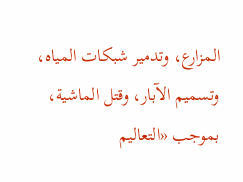المزارع، وتدمير شبكات المياه، وتسميم الآبار، وقتل الماشية، بموجب «التعاليم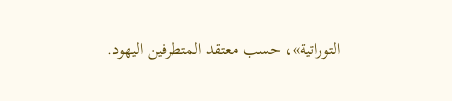التوراتية»، حسب معتقد المتطرفين اليهود.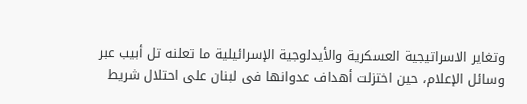وتغاير الاسراتيجية العسكرية والأيدلوجية الإسرائيلية ما تعلنه تل أبيب عبر وسائل الإعلام، حين اختزلت أهداف عدوانها فى لبنان على احتلال شريط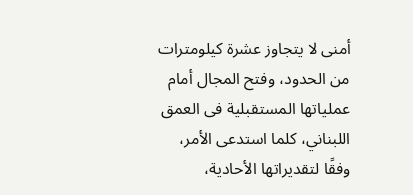أمنى لا يتجاوز عشرة كيلومترات من الحدود، وفتح المجال أمام عملياتها المستقبلية فى العمق اللبناني، كلما استدعى الأمر، وفقًا لتقديراتها الأحادية،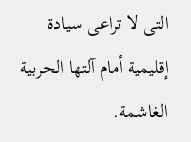التى لا تراعى سيادة إقليمية أمام آلتها الحربية الغاشمة.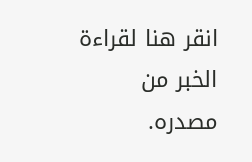انقر هنا لقراءة الخبر من مصدره.